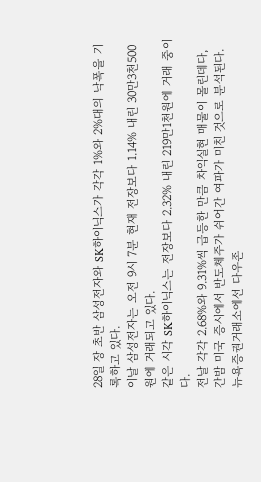28일 장 초반 삼성전자와 SK하이닉스가 각각 1%와 2%대의 낙폭을 기록하고 있다.
이날 삼성전자는 오전 9시 7분 현재 전장보다 1.14% 내린 30만3천500원에 거래되고 있다.
같은 시각 SK하이닉스는 전장보다 2.32% 내린 219만1천원에 거래 중이다.
전날 각각 2.68%와 9.31%씩 급등한 만큼 차익실현 매물이 몰린데다, 간밤 미국 증시에서 반도체주가 쉬어간 여파가 미친 것으로 분석된다.
뉴욕증권거래소에선 다우존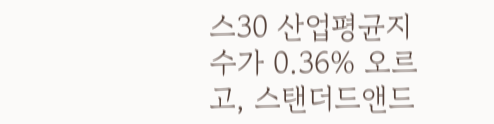스30 산업평균지수가 0.36% 오르고, 스탠더드앤드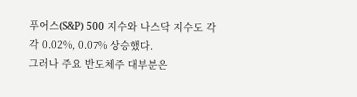푸어스(S&P) 500 지수와 나스닥 지수도 각각 0.02%, 0.07% 상승했다.
그러나 주요 반도체주 대부분은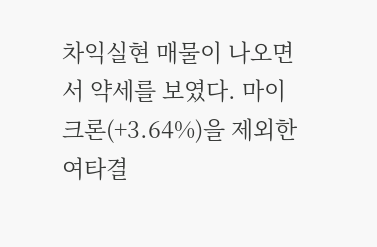차익실현 매물이 나오면서 약세를 보였다. 마이크론(+3.64%)을 제외한 여타결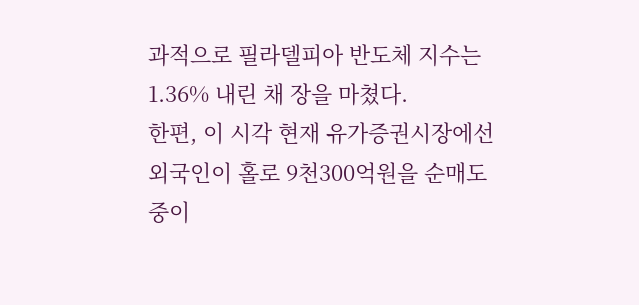과적으로 필라델피아 반도체 지수는 1.36% 내린 채 장을 마쳤다.
한편, 이 시각 현재 유가증권시장에선 외국인이 홀로 9천300억원을 순매도 중이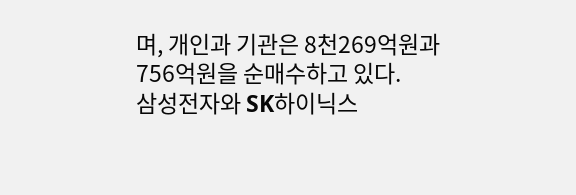며, 개인과 기관은 8천269억원과 756억원을 순매수하고 있다.
삼성전자와 SK하이닉스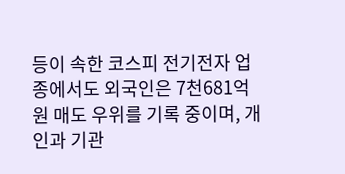등이 속한 코스피 전기전자 업종에서도 외국인은 7천681억원 매도 우위를 기록 중이며, 개인과 기관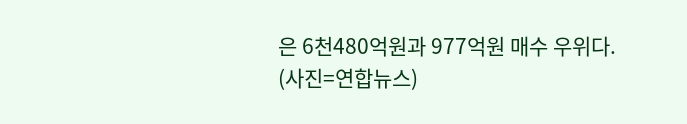은 6천480억원과 977억원 매수 우위다.
(사진=연합뉴스)